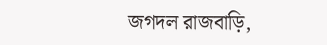জগদল রাজবাড়ি,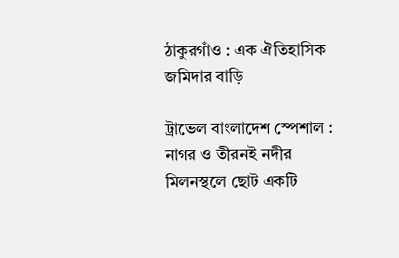ঠাকুরগাঁও : এক ঐতিহাসিক জমিদার বাড়ি

ট্রাভেল বাংলাদেশ স্পেশাল : নাগর ও তীরনই নদীর মিলনস্থলে ছোট একটি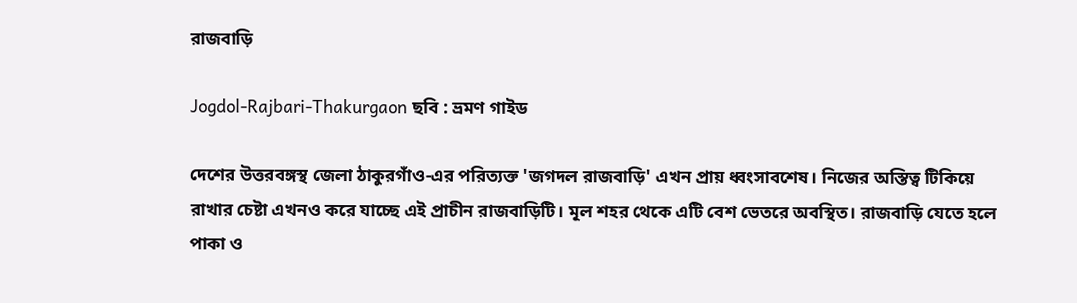রাজবাড়ি

Jogdol-Rajbari-Thakurgaon ছবি : ভ্রমণ গাইড

দেশের উত্তরবঙ্গস্থ জেলা ঠাকুরগাঁও-এর পরিত্যক্ত 'জগদল রাজবাড়ি' এখন প্রায় ধ্বংসাবশেষ। নিজের অস্তিত্ব টিকিয়ে রাখার চেষ্টা এখনও করে যাচ্ছে এই প্রাচীন রাজবাড়িটি। মূল শহর থেকে এটি বেশ ভেতরে অবস্থিত। রাজবাড়ি যেতে হলে পাকা ও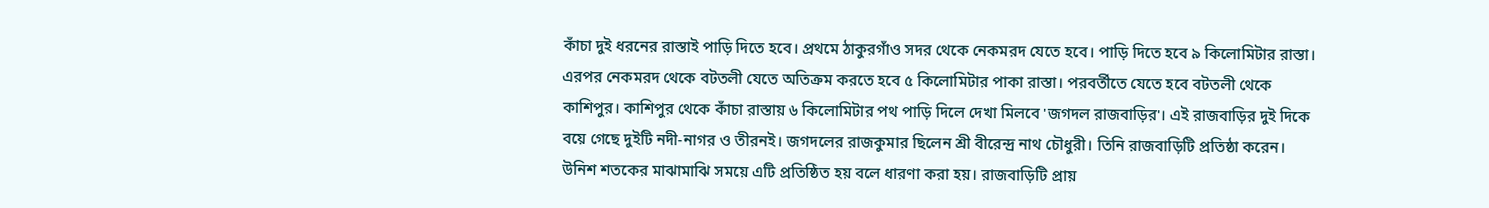কাঁচা দুই ধরনের রাস্তাই পাড়ি দিতে হবে। প্রথমে ঠাকুরগাঁও সদর থেকে নেকমরদ যেতে হবে। পাড়ি দিতে হবে ৯ কিলোমিটার রাস্তা। এরপর নেকমরদ থেকে বটতলী যেতে অতিক্রম করতে হবে ৫ কিলোমিটার পাকা রাস্তা। পরবর্তীতে যেতে হবে বটতলী থেকে কাশিপুর। কাশিপুর থেকে কাঁচা রাস্তায় ৬ কিলোমিটার পথ পাড়ি দিলে দেখা মিলবে 'জগদল রাজবাড়ির'। এই রাজবাড়ির দুই দিকে বয়ে গেছে দুইটি নদী-নাগর ও তীরনই। জগদলের রাজকুমার ছিলেন শ্রী বীরেন্দ্র নাথ চৌধুরী। তিনি রাজবাড়িটি প্রতিষ্ঠা করেন। উনিশ শতকের মাঝামাঝি সময়ে এটি প্রতিষ্ঠিত হয় বলে ধারণা করা হয়। রাজবাড়িটি প্রায়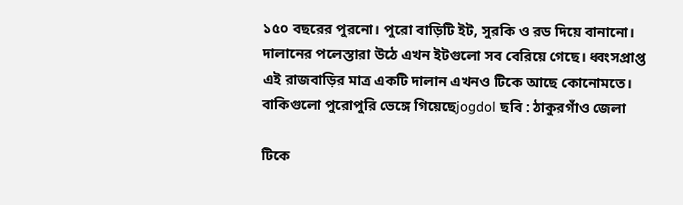১৫০ বছরের পুরনো। পুরো বাড়িটি ইট, সুরকি ও রড দিয়ে বানানো। দালানের পলেস্তারা উঠে এখন ইটগুলো সব বেরিয়ে গেছে। ধ্বংসপ্রাপ্ত এই রাজবাড়ির মাত্র একটি দালান এখনও টিকে আছে কোনোমতে। বাকিগুলো পুরোপুরি ভেঙ্গে গিয়েছেjogdol ছবি : ঠাকুরগাঁও জেলা

টিকে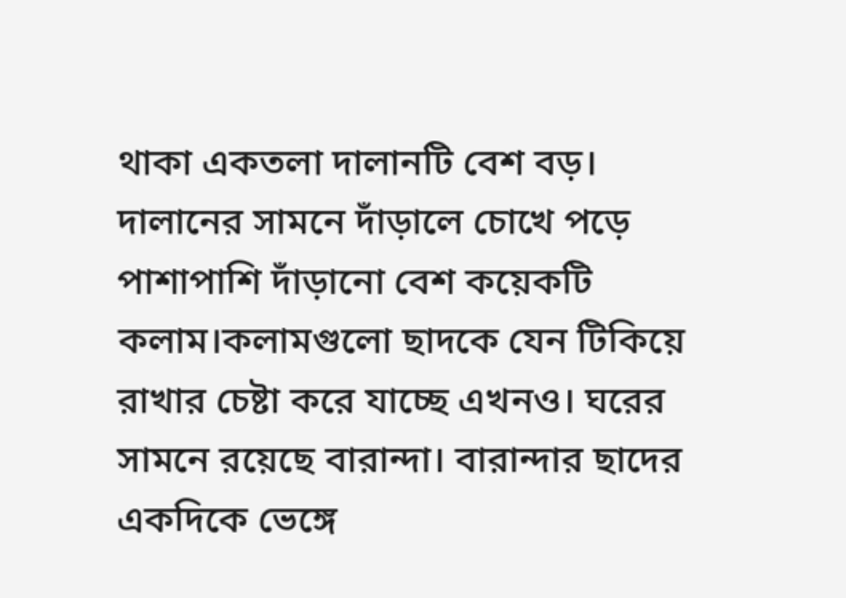থাকা একতলা দালানটি বেশ বড়। দালানের সামনে দাঁড়ালে চোখে পড়ে পাশাপাশি দাঁড়ানো বেশ কয়েকটি কলাম।কলামগুলো ছাদকে যেন টিকিয়ে রাখার চেষ্টা করে যাচ্ছে এখনও। ঘরের সামনে রয়েছে বারান্দা। বারান্দার ছাদের একদিকে ভেঙ্গে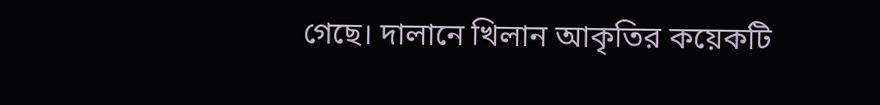গেছে। দালানে খিলান আকৃতির কয়েকটি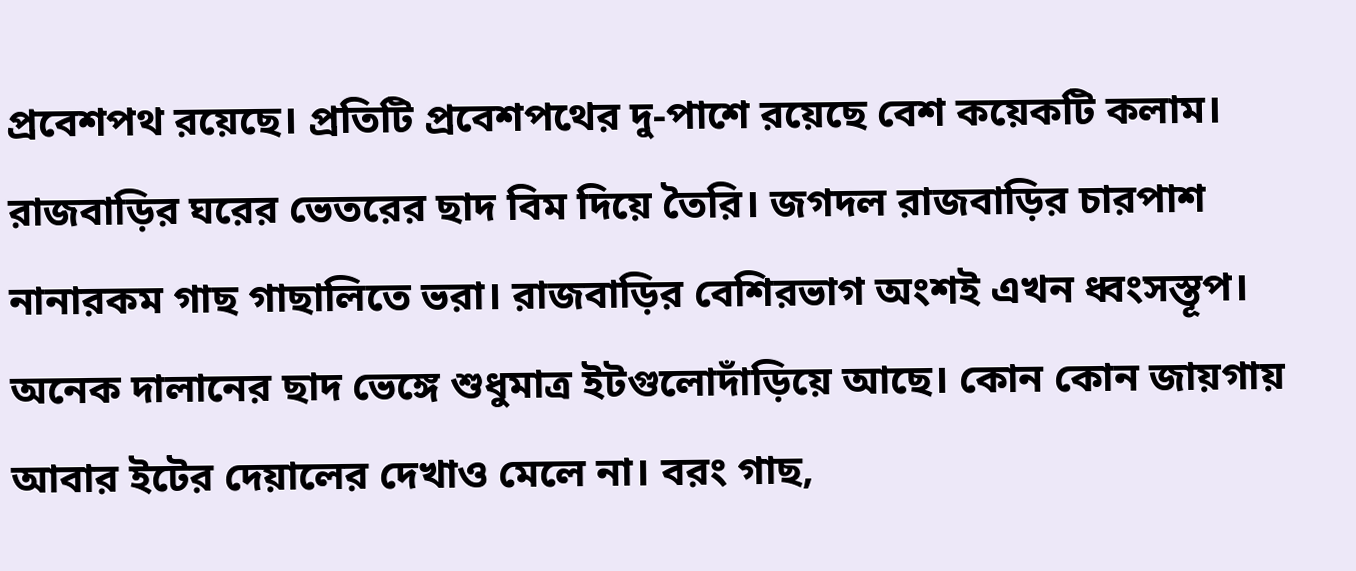প্রবেশপথ রয়েছে। প্রতিটি প্রবেশপথের দু-পাশে রয়েছে বেশ কয়েকটি কলাম। রাজবাড়ির ঘরের ভেতরের ছাদ বিম দিয়ে তৈরি। জগদল রাজবাড়ির চারপাশ নানারকম গাছ গাছালিতে ভরা। রাজবাড়ির বেশিরভাগ অংশই এখন ধ্বংসস্তূপ। অনেক দালানের ছাদ ভেঙ্গে শুধুমাত্র ইটগুলোদাঁড়িয়ে আছে। কোন কোন জায়গায় আবার ইটের দেয়ালের দেখাও মেলে না। বরং গাছ,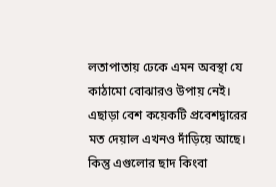লতাপাতায় ঢেকে এমন অবস্থা যে কাঠামো বোঝারও উপায় নেই।  এছাড়া বেশ কয়েকটি প্রবেশদ্বারের মত দেয়াল এখনও দাঁড়িয়ে আছে। কিন্তু এগুলোর ছাদ কিংবা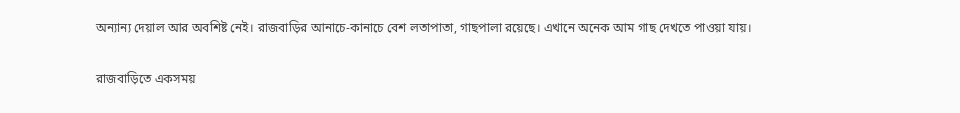অন্যান্য দেয়াল আর অবশিষ্ট নেই। রাজবাড়ির আনাচে-কানাচে বেশ লতাপাতা, গাছপালা রয়েছে। এখানে অনেক আম গাছ দেখতে পাওয়া যায়।

রাজবাড়িতে একসময়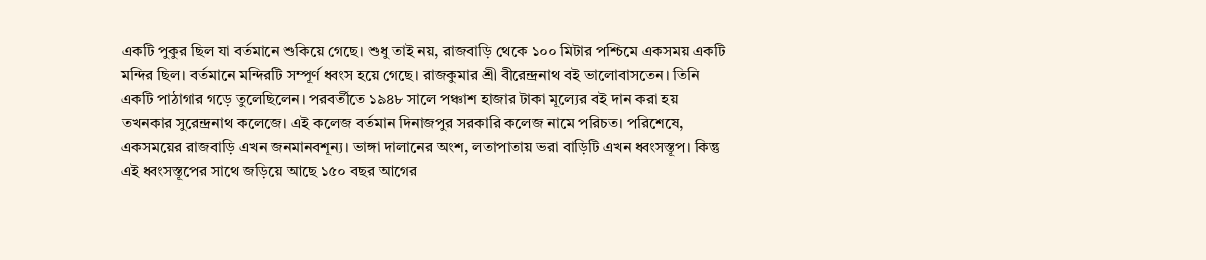একটি পুকুর ছিল যা বর্তমানে শুকিয়ে গেছে। শুধু তাই নয়, রাজবাড়ি থেকে ১০০ মিটার পশ্চিমে একসময় একটি মন্দির ছিল। বর্তমানে মন্দিরটি সম্পূর্ণ ধ্বংস হয়ে গেছে। রাজকুমার শ্রী বীরেন্দ্রনাথ বই ভালোবাসতেন। তিনি একটি পাঠাগার গড়ে তুলেছিলেন। পরবর্তীতে ১৯৪৮ সালে পঞ্চাশ হাজার টাকা মূল্যের বই দান করা হয় তখনকার সুরেন্দ্রনাথ কলেজে। এই কলেজ বর্তমান দিনাজপুর সরকারি কলেজ নামে পরিচত। পরিশেষে, একসময়ের রাজবাড়ি এখন জনমানবশূন্য। ভাঙ্গা দালানের অংশ, লতাপাতায় ভরা বাড়িটি এখন ধ্বংসস্তূপ। কিন্তু এই ধ্বংসস্তূপের সাথে জড়িয়ে আছে ১৫০ বছর আগের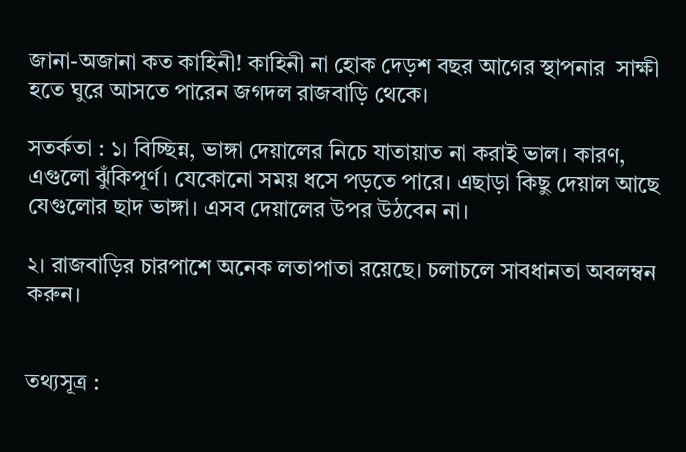জানা-অজানা কত কাহিনী! কাহিনী না হোক দেড়শ বছর আগের স্থাপনার  সাক্ষী হতে ঘুরে আসতে পারেন জগদল রাজবাড়ি থেকে।

সতর্কতা : ১। বিচ্ছিন্ন, ভাঙ্গা দেয়ালের নিচে যাতায়াত না করাই ভাল। কারণ, এগুলো ঝুঁকিপূর্ণ। যেকোনো সময় ধসে পড়তে পারে। এছাড়া কিছু দেয়াল আছে যেগুলোর ছাদ ভাঙ্গা। এসব দেয়ালের উপর উঠবেন না।

২। রাজবাড়ির চারপাশে অনেক লতাপাতা রয়েছে। চলাচলে সাবধানতা অবলম্বন করুন।


তথ্যসূত্র :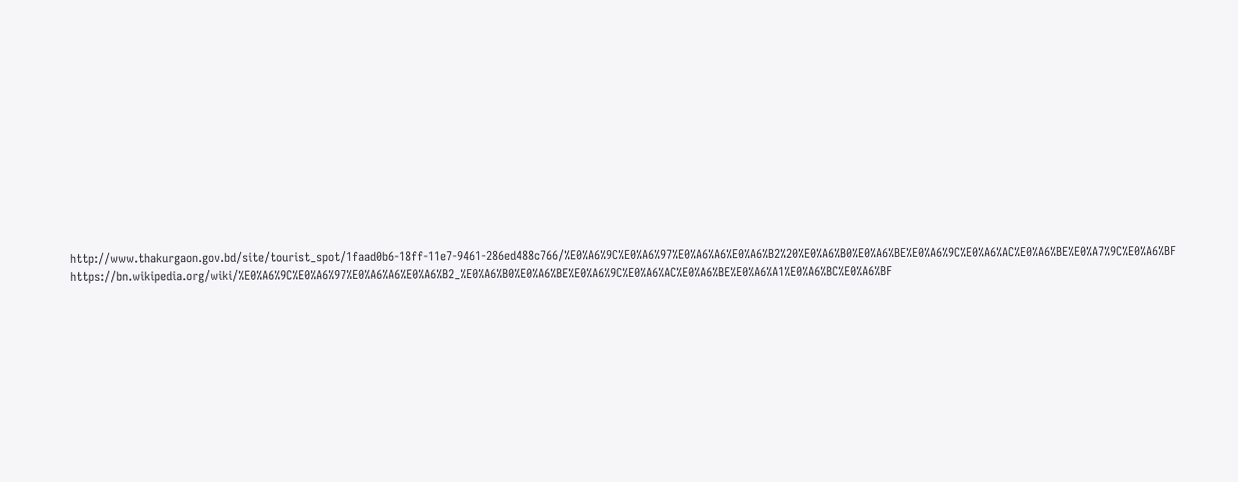http://www.thakurgaon.gov.bd/site/tourist_spot/1faad0b6-18ff-11e7-9461-286ed488c766/%E0%A6%9C%E0%A6%97%E0%A6%A6%E0%A6%B2%20%E0%A6%B0%E0%A6%BE%E0%A6%9C%E0%A6%AC%E0%A6%BE%E0%A7%9C%E0%A6%BF https://bn.wikipedia.org/wiki/%E0%A6%9C%E0%A6%97%E0%A6%A6%E0%A6%B2_%E0%A6%B0%E0%A6%BE%E0%A6%9C%E0%A6%AC%E0%A6%BE%E0%A6%A1%E0%A6%BC%E0%A6%BF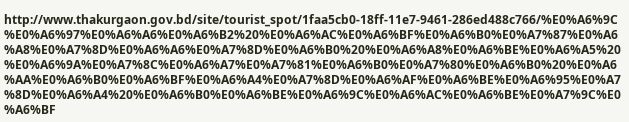http://www.thakurgaon.gov.bd/site/tourist_spot/1faa5cb0-18ff-11e7-9461-286ed488c766/%E0%A6%9C%E0%A6%97%E0%A6%A6%E0%A6%B2%20%E0%A6%AC%E0%A6%BF%E0%A6%B0%E0%A7%87%E0%A6%A8%E0%A7%8D%E0%A6%A6%E0%A7%8D%E0%A6%B0%20%E0%A6%A8%E0%A6%BE%E0%A6%A5%20%E0%A6%9A%E0%A7%8C%E0%A6%A7%E0%A7%81%E0%A6%B0%E0%A7%80%E0%A6%B0%20%E0%A6%AA%E0%A6%B0%E0%A6%BF%E0%A6%A4%E0%A7%8D%E0%A6%AF%E0%A6%BE%E0%A6%95%E0%A7%8D%E0%A6%A4%20%E0%A6%B0%E0%A6%BE%E0%A6%9C%E0%A6%AC%E0%A6%BE%E0%A7%9C%E0%A6%BF